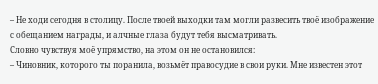– Не ходи сегодня в столицу. После твоей выходки там могли развесить твоё изображение с обещанием награды, и алчные глаза будут тебя высматривать.
Словно чувствуя моё упрямство, на этом он не остановился:
– Чиновник, которого ты поранила, возьмёт правосудие в свои руки. Мне известен этот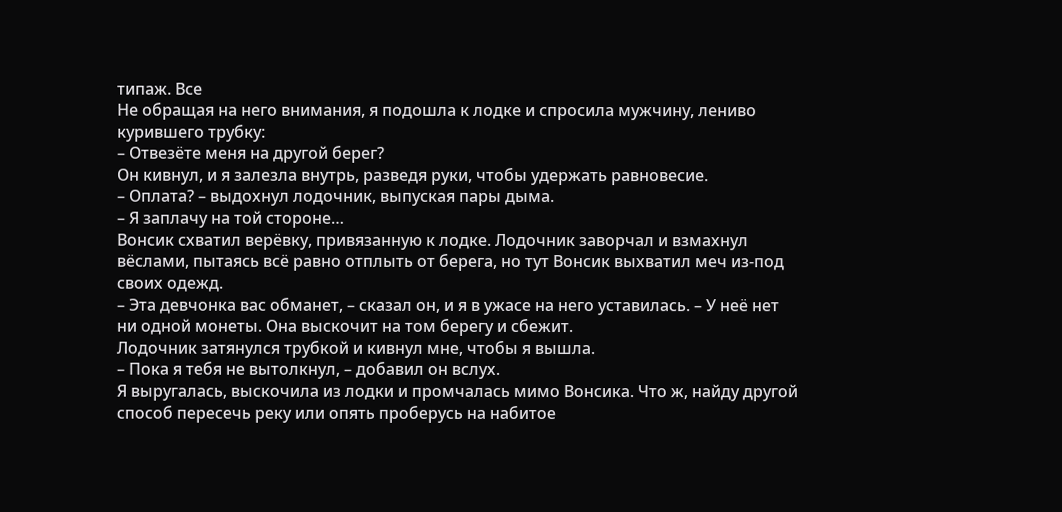типаж. Все
Не обращая на него внимания, я подошла к лодке и спросила мужчину, лениво курившего трубку:
– Отвезёте меня на другой берег?
Он кивнул, и я залезла внутрь, разведя руки, чтобы удержать равновесие.
– Оплата? – выдохнул лодочник, выпуская пары дыма.
– Я заплачу на той стороне…
Вонсик схватил верёвку, привязанную к лодке. Лодочник заворчал и взмахнул вёслами, пытаясь всё равно отплыть от берега, но тут Вонсик выхватил меч из-под своих одежд.
– Эта девчонка вас обманет, – сказал он, и я в ужасе на него уставилась. – У неё нет ни одной монеты. Она выскочит на том берегу и сбежит.
Лодочник затянулся трубкой и кивнул мне, чтобы я вышла.
– Пока я тебя не вытолкнул, – добавил он вслух.
Я выругалась, выскочила из лодки и промчалась мимо Вонсика. Что ж, найду другой способ пересечь реку или опять проберусь на набитое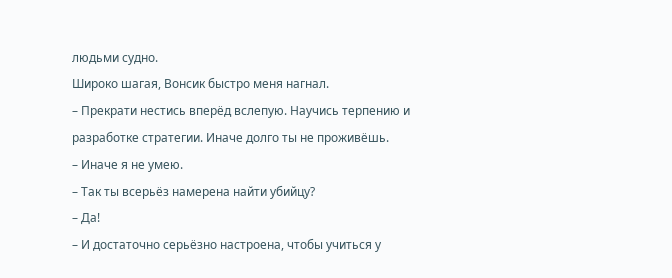людьми судно.
Широко шагая, Вонсик быстро меня нагнал.
– Прекрати нестись вперёд вслепую. Научись терпению и разработке стратегии. Иначе долго ты не проживёшь.
– Иначе я не умею.
– Так ты всерьёз намерена найти убийцу?
– Да!
– И достаточно серьёзно настроена, чтобы учиться у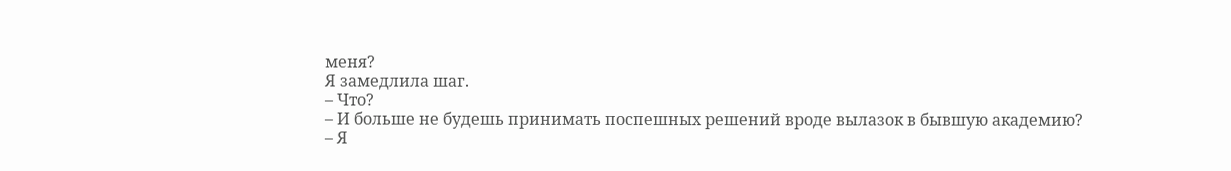меня?
Я замедлила шаг.
– Что?
– И больше не будешь принимать поспешных решений вроде вылазок в бывшую академию?
– Я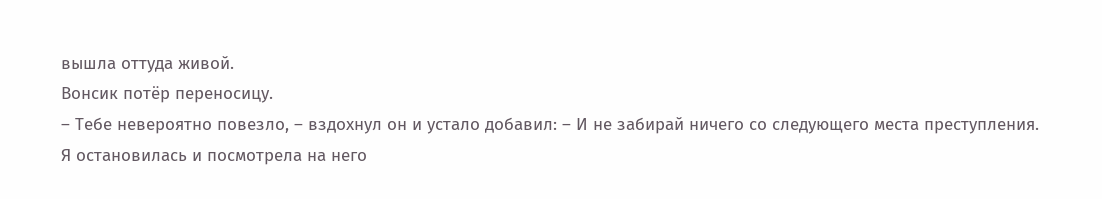вышла оттуда живой.
Вонсик потёр переносицу.
– Тебе невероятно повезло, – вздохнул он и устало добавил: – И не забирай ничего со следующего места преступления.
Я остановилась и посмотрела на него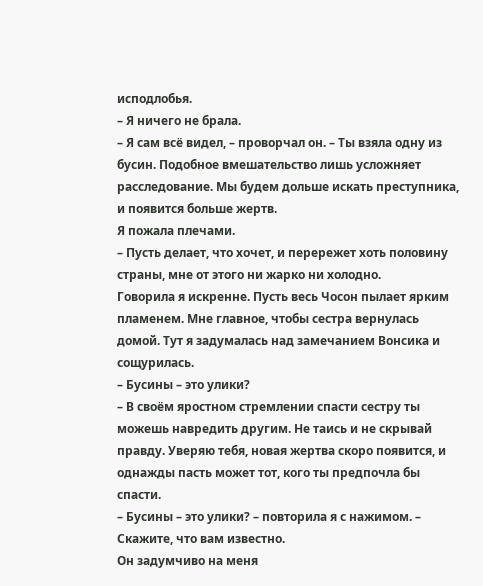исподлобья.
– Я ничего не брала.
– Я сам всё видел, – проворчал он. – Ты взяла одну из бусин. Подобное вмешательство лишь усложняет расследование. Мы будем дольше искать преступника, и появится больше жертв.
Я пожала плечами.
– Пусть делает, что хочет, и перережет хоть половину страны, мне от этого ни жарко ни холодно.
Говорила я искренне. Пусть весь Чосон пылает ярким пламенем. Мне главное, чтобы сестра вернулась домой. Тут я задумалась над замечанием Вонсика и сощурилась.
– Бусины – это улики?
– В своём яростном стремлении спасти сестру ты можешь навредить другим. Не таись и не скрывай правду. Уверяю тебя, новая жертва скоро появится, и однажды пасть может тот, кого ты предпочла бы спасти.
– Бусины – это улики? – повторила я с нажимом. – Скажите, что вам известно.
Он задумчиво на меня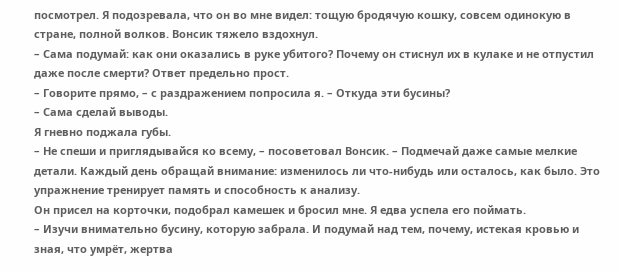посмотрел. Я подозревала, что он во мне видел: тощую бродячую кошку, совсем одинокую в стране, полной волков. Вонсик тяжело вздохнул.
– Сама подумай: как они оказались в руке убитого? Почему он стиснул их в кулаке и не отпустил даже после смерти? Ответ предельно прост.
– Говорите прямо, – с раздражением попросила я. – Откуда эти бусины?
– Сама сделай выводы.
Я гневно поджала губы.
– Не спеши и приглядывайся ко всему, – посоветовал Вонсик. – Подмечай даже самые мелкие детали. Каждый день обращай внимание: изменилось ли что-нибудь или осталось, как было. Это упражнение тренирует память и способность к анализу.
Он присел на корточки, подобрал камешек и бросил мне. Я едва успела его поймать.
– Изучи внимательно бусину, которую забрала. И подумай над тем, почему, истекая кровью и зная, что умрёт, жертва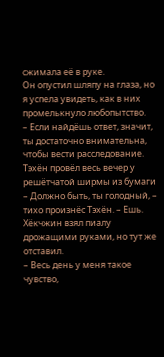сжимала её в руке.
Он опустил шляпу на глаза, но я успела увидеть, как в них промелькнуло любопытство.
– Если найдёшь ответ, значит, ты достаточно внимательна, чтобы вести расследование.
Тэхён провёл весь вечер у решётчатой ширмы из бумаги
– Должно быть, ты голодный, – тихо произнёс Тэхён. – Ешь.
Хёкчжин взял пиалу дрожащими руками, но тут же отставил.
– Весь день у меня такое чувство,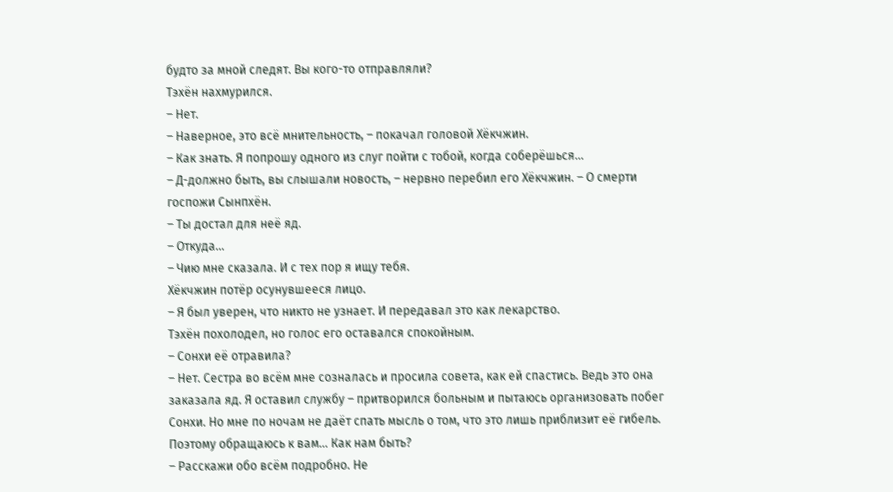будто за мной следят. Вы кого-то отправляли?
Тэхён нахмурился.
– Нет.
– Наверное, это всё мнительность, – покачал головой Хёкчжин.
– Как знать. Я попрошу одного из слуг пойти с тобой, когда соберёшься…
– Д-должно быть, вы слышали новость, – нервно перебил его Хёкчжин. – О смерти госпожи Сынпхён.
– Ты достал для неё яд.
– Откуда…
– Чию мне сказала. И с тех пор я ищу тебя.
Хёкчжин потёр осунувшееся лицо.
– Я был уверен, что никто не узнает. И передавал это как лекарство.
Тэхён похолодел, но голос его оставался спокойным.
– Сонхи её отравила?
– Нет. Сестра во всём мне созналась и просила совета, как ей спастись. Ведь это она заказала яд. Я оставил службу – притворился больным и пытаюсь организовать побег Сонхи. Но мне по ночам не даёт спать мысль о том, что это лишь приблизит её гибель. Поэтому обращаюсь к вам… Как нам быть?
– Расскажи обо всём подробно. Не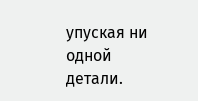упуская ни одной детали.